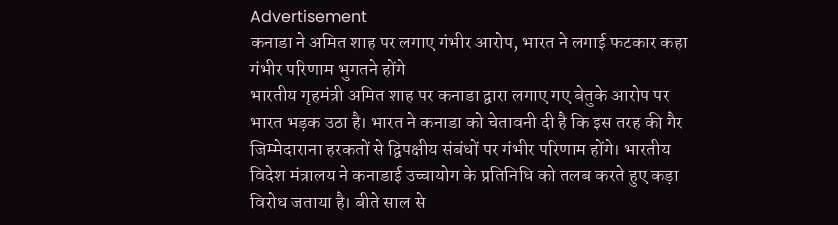Advertisement
कनाडा ने अमित शाह पर लगाए गंभीर आरोप, भारत ने लगाई फटकार कहा गंभीर परिणाम भुगतने होंगे
भारतीय गृहमंत्री अमित शाह पर कनाडा द्वारा लगाए गए बेतुके आरोप पर भारत भड़क उठा है। भारत ने कनाडा को चेतावनी दी है कि इस तरह की गैर जिम्मेदाराना हरकतों से द्विपक्षीय संबंधों पर गंभीर परिणाम होंगे। भारतीय विदेश मंत्रालय ने कनाडाई उच्चायोग के प्रतिनिधि को तलब करते हुए कड़ा विरोध जताया है। बीते साल से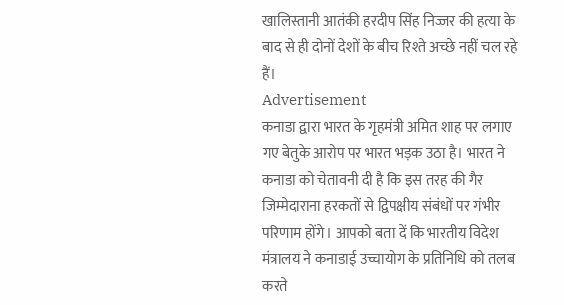खालिस्तानी आतंकी हरदीप सिंह निज्जर की हत्या के बाद से ही दोनों देशों के बीच रिश्ते अच्छे नहीं चल रहे हैं।
Advertisement
कनाडा द्वारा भारत के गृहमंत्री अमित शाह पर लगाए गए बेतुके आरोप पर भारत भड़क उठा है। भारत ने कनाडा को चेतावनी दी है कि इस तरह की गैर जिम्मेदाराना हरकतों से द्विपक्षीय संबंधों पर गंभीर परिणाम होंगे। आपको बता दें कि भारतीय विदेश मंत्रालय ने कनाडाई उच्चायोग के प्रतिनिधि को तलब करते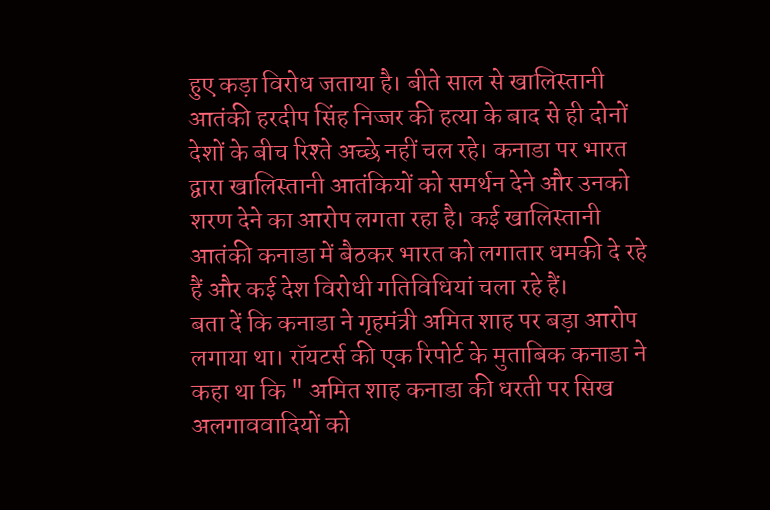हुए कड़ा विरोध जताया है। बीते साल से खालिस्तानी आतंकी हरदीप सिंह निज्जर की हत्या के बाद से ही दोनों देशों के बीच रिश्ते अच्छे नहीं चल रहे। कनाडा पर भारत द्वारा खालिस्तानी आतंकियों को समर्थन देने और उनको शरण देने का आरोप लगता रहा है। कई खालिस्तानी आतंकी कनाडा में बैठकर भारत को लगातार धमकी दे रहे हैं और कई देश विरोधी गतिविधियां चला रहे हैं।
बता दें कि कनाडा ने गृहमंत्री अमित शाह पर बड़ा आरोप लगाया था। रॉयटर्स की एक रिपोर्ट के मुताबिक कनाडा ने कहा था कि " अमित शाह कनाडा की धरती पर सिख अलगाववादियों को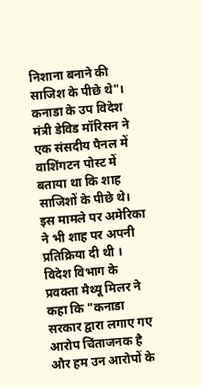निशाना बनाने की साजिश के पीछे थे"। कनाडा के उप विदेश मंत्री डेविड मॉरिसन ने एक संसदीय पैनल में वाशिंगटन पोस्ट में बताया था कि शाह साजिशों के पीछे थे। इस मामले पर अमेरिका ने भी शाह पर अपनी प्रतिक्रिया दी थी । विदेश विभाग के प्रवक्ता मैथ्यू मिलर ने कहा कि "कनाडा सरकार द्वारा लगाए गए आरोप चिंताजनक है और हम उन आरोपों के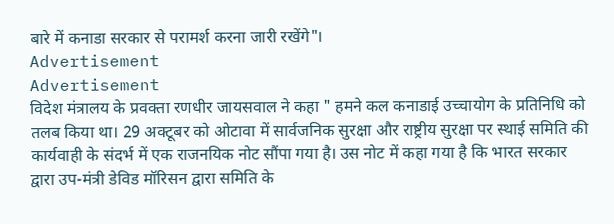बारे में कनाडा सरकार से परामर्श करना जारी रखेंगे"।
Advertisement
Advertisement
विदेश मंत्रालय के प्रवक्ता रणधीर जायसवाल ने कहा " हमने कल कनाडाई उच्चायोग के प्रतिनिधि को तलब किया था। 29 अक्टूबर को ओटावा में सार्वजनिक सुरक्षा और राष्ट्रीय सुरक्षा पर स्थाई समिति की कार्यवाही के संदर्भ में एक राजनयिक नोट सौंपा गया है। उस नोट में कहा गया है कि भारत सरकार द्वारा उप-मंत्री डेविड मॉरिसन द्वारा समिति के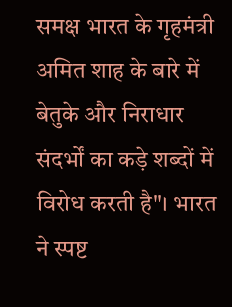समक्ष भारत के गृहमंत्री अमित शाह के बारे में बेतुके और निराधार संदर्भों का कड़े शब्दों में विरोध करती है"। भारत ने स्पष्ट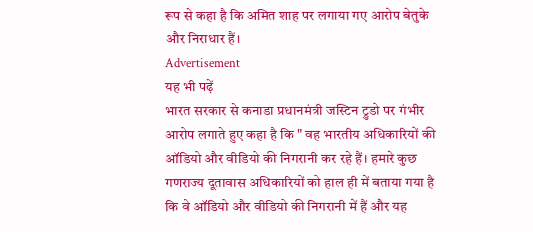रूप से कहा है कि अमित शाह पर लगाया गए आरोप बेतुके और निराधार हैं।
Advertisement
यह भी पढ़ें
भारत सरकार से कनाडा प्रधानमंत्री जस्टिन ट्रुडो पर गंभीर आरोप लगाते हुए कहा है कि " वह भारतीय अधिकारियों की ऑडियो और वीडियो की निगरानी कर रहे हैं। हमारे कुछ गणराज्य दूतावास अधिकारियों को हाल ही में बताया गया है कि वे ऑडियो और वीडियो की निगरानी में हैं और यह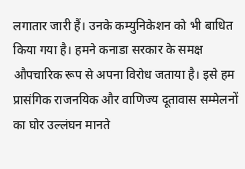लगातार जारी हैं। उनके कम्युनिकेशन को भी बाधित किया गया है। हमने कनाडा सरकार के समक्ष औपचारिक रूप से अपना विरोध जताया है। इसे हम प्रासंगिक राजनयिक और वाणिज्य दूतावास सम्मेलनों का घोर उल्लंघन मानते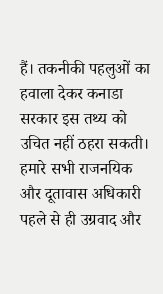हैं। तकनीकी पहलुओं का हवाला देकर कनाडा सरकार इस तथ्य को उचित नहीं ठहरा सकती। हमारे सभी राजनयिक और दूतावास अधिकारी पहले से ही उग्रवाद और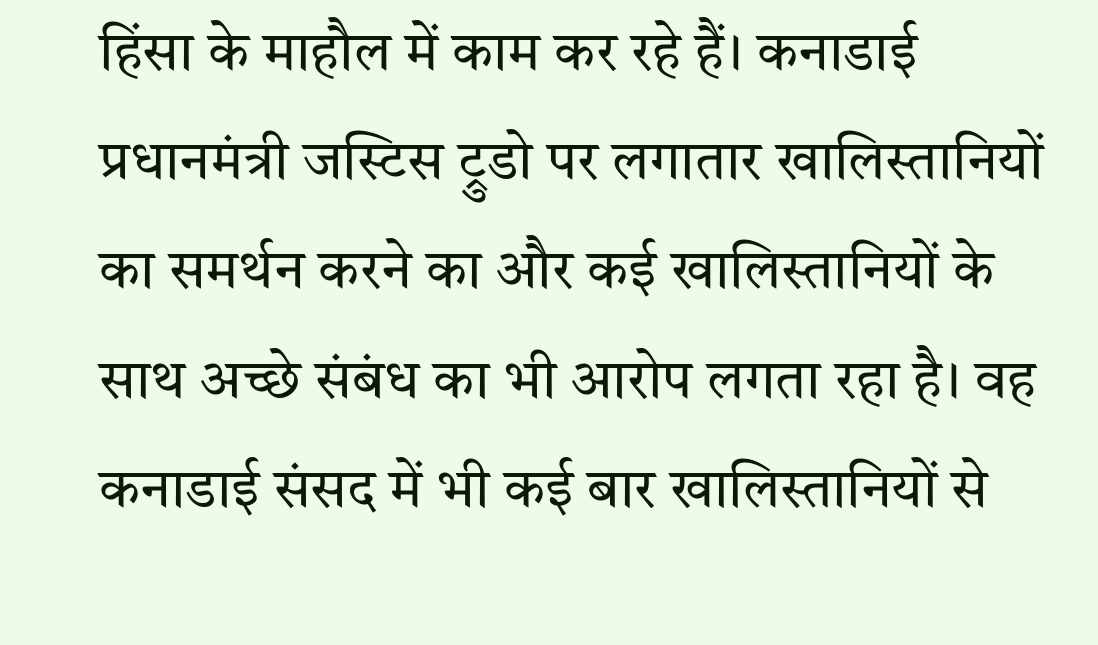हिंसा के माहौल में काम कर रहे हैं। कनाडाई प्रधानमंत्री जस्टिस ट्रुडो पर लगातार खालिस्तानियों का समर्थन करने का और कई खालिस्तानियों के साथ अच्छे संबंध का भी आरोप लगता रहा है। वह कनाडाई संसद में भी कई बार खालिस्तानियों से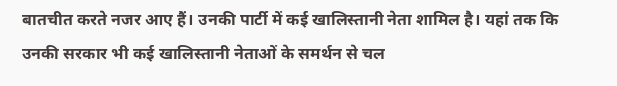बातचीत करते नजर आए हैं। उनकी पार्टी में कई खालिस्तानी नेता शामिल है। यहां तक कि उनकी सरकार भी कई खालिस्तानी नेताओं के समर्थन से चल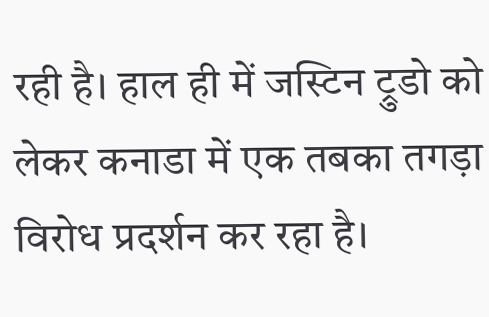रही है। हाल ही में जस्टिन ट्रुडो को लेकर कनाडा में एक तबका तगड़ा विरोध प्रदर्शन कर रहा है।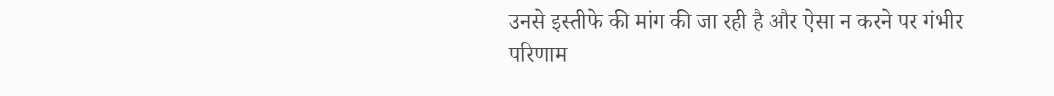उनसे इस्तीफे की मांग की जा रही है और ऐसा न करने पर गंभीर परिणाम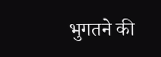भुगतने की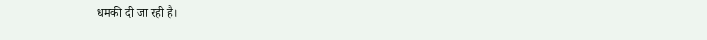धमकी दी जा रही है।